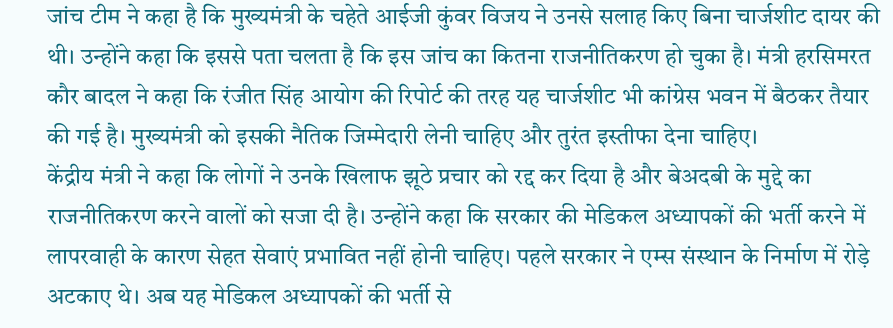जांच टीम ने कहा है कि मुख्यमंत्री के चहेते आईजी कुंवर विजय ने उनसे सलाह किए बिना चार्जशीट दायर की थी। उन्होंने कहा कि इससे पता चलता है कि इस जांच का कितना राजनीतिकरण हो चुका है। मंत्री हरसिमरत कौर बादल ने कहा कि रंजीत सिंह आयोग की रिपोर्ट की तरह यह चार्जशीट भी कांग्रेस भवन में बैठकर तैयार की गई है। मुख्यमंत्री को इसकी नैतिक जिम्मेदारी लेनी चाहिए और तुरंत इस्तीफा देना चाहिए।
केंद्रीय मंत्री ने कहा कि लोगों ने उनके खिलाफ झूठे प्रचार को रद्द कर दिया है और बेअदबी के मुद्दे का राजनीतिकरण करने वालों को सजा दी है। उन्होंने कहा कि सरकार की मेडिकल अध्यापकों की भर्ती करने में लापरवाही के कारण सेहत सेवाएं प्रभावित नहीं होनी चाहिए। पहले सरकार ने एम्स संस्थान के निर्माण में रोड़े अटकाए थे। अब यह मेडिकल अध्यापकों की भर्ती से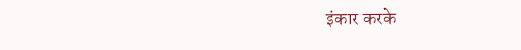इंकार करके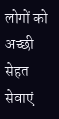लोगों को अच्छी सेहत सेवाएं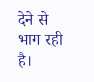देने से भाग रही है।